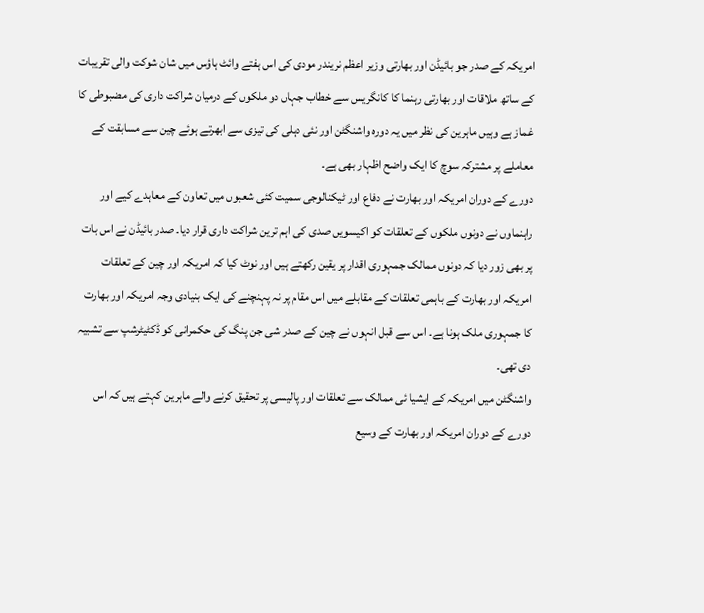امریکہ کے صدر جو بائیڈن اور بھارتی وزیر اعظم نریندر مودی کی اس ہفتے وائٹ ہاؤس میں شان شوکت والی تقریبات کے ساتھ ملاقات اور بھارتی رہنما کا کانگریس سے خطاب جہاں دو ملکوں کے درمیان شراکت داری کی مضبوطی کا غماز ہے وہیں ماہرین کی نظر میں یہ دورہ واشنگٹن اور نئی دہلی کی تیزی سے ابھرتے ہوئے چین سے مسابقت کے معاملے پر مشترکہ سوچ کا ایک واضح اظہار بھی ہے۔
دورے کے دوران امریکہ اور بھارت نے دفاع اور ٹیکنالوجی سمیت کئی شعبوں میں تعاون کے معاہدے کیے اور راہنماوں نے دونوں ملکوں کے تعلقات کو اکیسویں صدی کی اہم ترین شراکت داری قرار دیا۔ صدر بائیڈن نے اس بات پر بھی زور دیا کہ دونوں ممالک جمہوری اقدار پر یقین رکھتے ہیں اور نوٹ کیا کہ امریکہ اور چین کے تعلقات امریکہ اور بھارت کے باہمی تعلقات کے مقابلے میں اس مقام پر نہ پہنچنے کی ایک بنیادی وجہ امریکہ اور بھارت کا جمہوری ملک ہونا ہے۔ اس سے قبل انہوں نے چین کے صدر شی جن پنگ کی حکمرانی کو ڈکٹیٹرشپ سے تشبیہ دی تھی۔
واشنگٹن میں امریکہ کے ایشیا ئی ممالک سے تعلقات اور پالیسی پر تحقیق کرنے والے ماہرین کہتے ہیں کہ اس دورے کے دوران امریکہ اور بھارت کے وسیع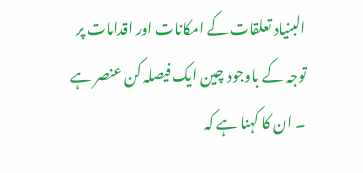البنیاد تعلقات کے امکانات اور اقدامات پر توجہ کے باوجود چین ایک فیصلہ کن عنصر ہے ۔ ان کا کہنا ہے کہ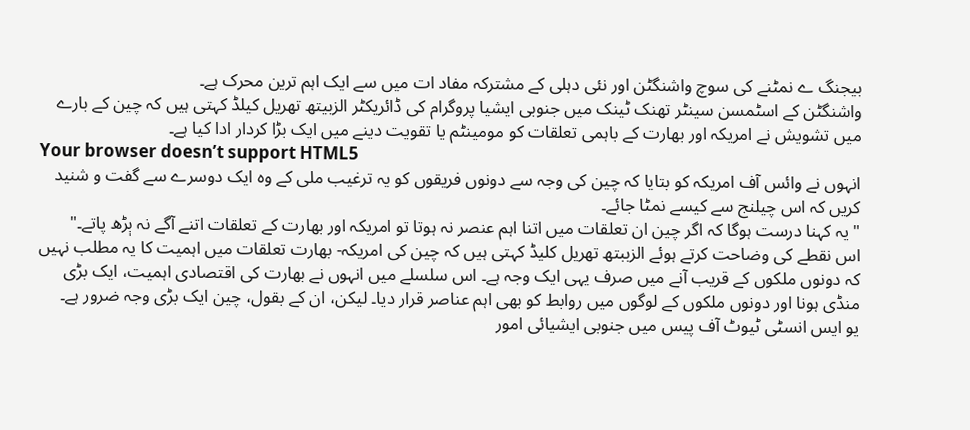بیجنگ ے نمٹنے کی سوچ واشنگٹن اور نئی دہلی کے مشترکہ مفاد ات میں سے ایک اہم ترین محرک ہے۔
واشنگٹن کے اسٹمسن سینٹر تھنک ٹینک میں جنوبی ایشیا پروگرام کی ڈائریکٹر الزبیتھ تھریل کیلڈ کہتی ہیں کہ چین کے بارے میں تشویش نے امریکہ اور بھارت کے باہمی تعلقات کو مومینٹم یا تقویت دینے میں ایک بڑا کردار ادا کیا ہے۔
Your browser doesn’t support HTML5
انہوں نے وائس آف امریکہ کو بتایا کہ چین کی وجہ سے دونوں فریقوں کو یہ ترغیب ملی کے وہ ایک دوسرے سے گفت و شنید کریں کہ اس چیلنج سے کیسے نمٹا جائے۔
"یہ کہنا درست ہوگا کہ اگر چین ان تعلقات میں اتنا اہم عنصر نہ ہوتا تو امریکہ اور بھارت کے تعلقات اتنے آگے نہ بٖڑھ پاتے۔"
اس نقطے کی وضاحت کرتے ہوئے الزببتھ تھریل کلیڈ کہتی ہیں کہ چین کی امریکہ- بھارت تعلقات میں اہمیت کا یہ مطلب نہیں کہ دونوں ملکوں کے قریب آنے میں صرف یہی ایک وجہ ہے۔ اس سلسلے میں انہوں نے بھارت کی اقتصادی اہمیت، ایک بڑی منڈی ہونا اور دونوں ملکوں کے لوگوں میں روابط کو بھی اہم عناصر قرار دیا۔ لیکن، ان کے بقول، چین ایک بڑی وجہ ضرور ہے۔
یو ایس انسٹی ٹیوٹ آف پیس میں جنوبی ایشیائی امور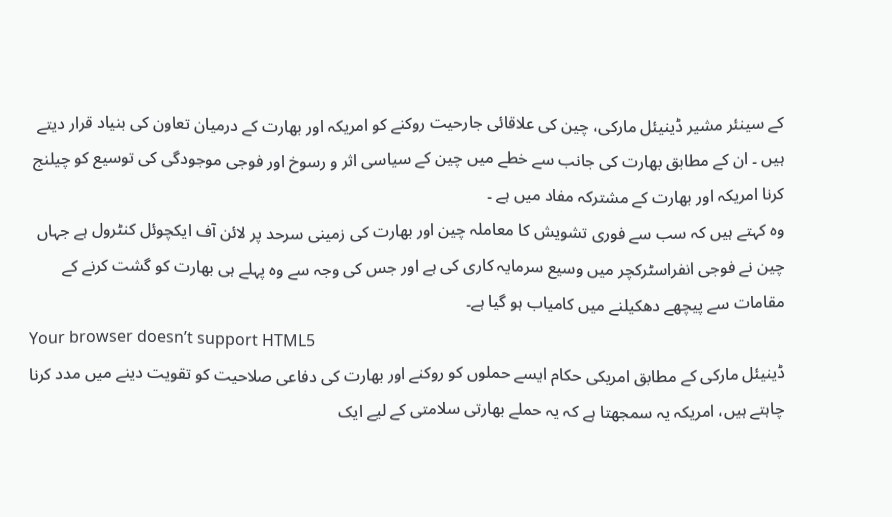کے سینئر مشیر ڈینیئل مارکی، چین کی علاقائی جارحیت روکنے کو امریکہ اور بھارت کے درمیان تعاون کی بنیاد قرار دیتے ہیں ۔ ان کے مطابق بھارت کی جانب سے خطے میں چین کے سیاسی اثر و رسوخ اور فوجی موجودگی کی توسیع کو چیلنج کرنا امریکہ اور بھارت کے مشترکہ مفاد میں ہے ۔
وہ کہتے ہیں کہ سب سے فوری تشویش کا معاملہ چین اور بھارت کی زمینی سرحد پر لائن آف ایکچوئل کنٹرول ہے جہاں چین نے فوجی انفراسٹرکچر میں وسیع سرمایہ کاری کی ہے اور جس کی وجہ سے وہ پہلے ہی بھارت کو گشت کرنے کے مقامات سے پیچھے دھکیلنے میں کامیاب ہو گیا ہے۔
Your browser doesn’t support HTML5
ڈینیئل مارکی کے مطابق امریکی حکام ایسے حملوں کو روکنے اور بھارت کی دفاعی صلاحیت کو تقویت دینے میں مدد کرنا چاہتے ہیں، امریکہ یہ سمجھتا ہے کہ یہ حملے بھارتی سلامتی کے لیے ایک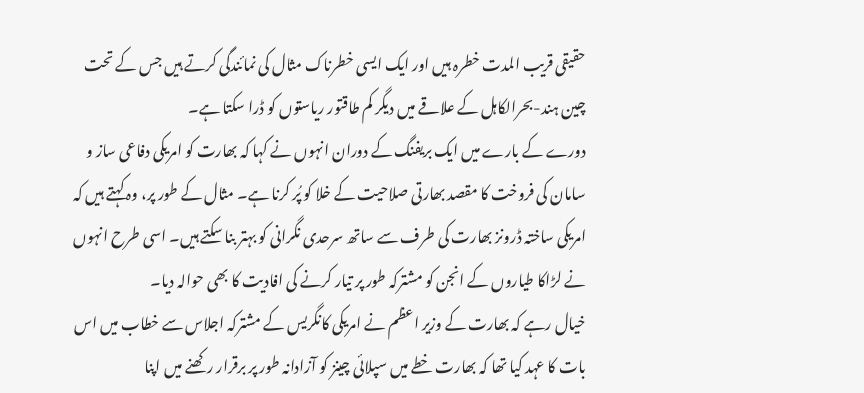حقیقی قریب المدت خطرہ ہیں اور ایک ایسی خطرناک مثال کی نمائندگی کرتے ہیں جس کے تحت چین ہند-بحرالکاہل کے علاقے میں دیگر کم طاقتور ریاستوں کو ڈرا سکتا ہے۔
دورے کے بارے میں ایک بریفنگ کے دوران انہوں نے کہا کہ بھارت کو امریکی دفاعی ساز و سامان کی فروخت کا مقصد بھارتی صلاحیت کے خلا کو پُر کرنا ہے۔ مثال کے طور پر، وہ کہتے ہیں کہ امریکی ساختہ ڈرونز بھارت کی طرف سے ساتھ سرحدی نگرانی کو بہتر بنا سکتے ہیں۔ اسی طرح انہوں نے لڑاکا طیاروں کے انجن کو مشترکہ طور پر تیار کرنے کی افادیت کا بھی حوالہ دیا۔
خیال رہے کہ بھارت کے وزیر اعظم نے امریکی کانگریس کے مشترکہ اجلاس سے خطاب میں اس بات کا عہد کیا تھا کہ بھارت خطے میں سپلائی چینز کو آزادانہ طور پر برقرار رکھنے میں اپنا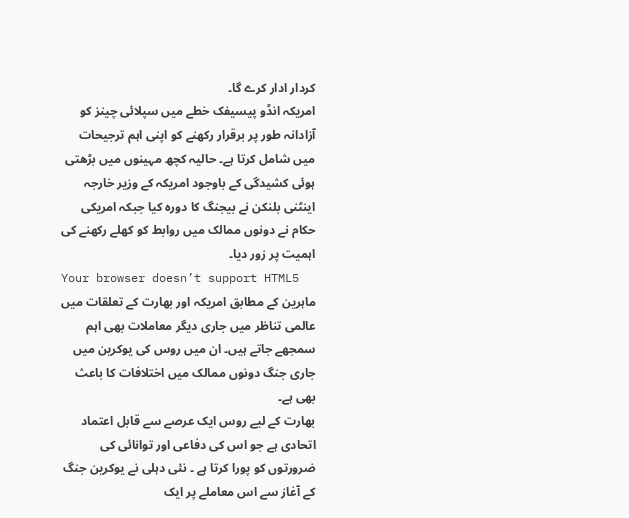کردار ادار کرے گا۔
امریکہ انڈو پیسیفک خطے میں سپلائی چینز کو آزادانہ طور پر برقرار رکھنے کو اپنی اہم ترجیحات میں شامل کرتا ہے۔ حالیہ کچھ مہینوں میں بڑھتی ہوئی کشیدگی کے باوجود امریکہ کے وزیر خارجہ اینٹنی بلنکن نے بیجنگ کا دورہ کیا جبکہ امریکی حکام نے دونوں ممالک میں روابط کو کھلے رکھنے کی اہمیت پر زور دیا۔
Your browser doesn’t support HTML5
ماہرین کے مطابق امریکہ اور بھارت کے تعلقات میں عالمی تناظر میں جاری دیگر معاملات بھی اہم سمجھے جاتے ہیں۔ ان میں روس کی یوکرین میں جاری جنگ دونوں ممالک میں اختلافات کا باعث بھی ہے۔
بھارت کے لیے روس ایک عرصے سے قابل اعتماد اتحادی ہے جو اس کی دفاعی اور توانائی کی ضرورتوں کو پورا کرتا ہے ۔ نئی دہلی نے یوکرین جنگ کے آغاز سے اس معاملے پر ایک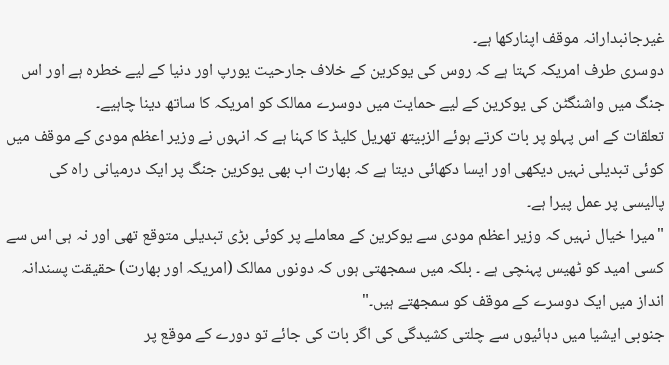غیرجانبدارانہ موقف اپنارکھا ہے۔
دوسری طرف امریکہ کہتا ہے کہ روس کی یوکرین کے خلاف جارحیت یورپ اور دنیا کے لیے خطرہ ہے اور اس جنگ میں واشنگٹن کی یوکرین کے لیے حمایت میں دوسرے ممالک کو امریکہ کا ساتھ دینا چاہیے۔
تعلقات کے اس پہلو پر بات کرتے ہوئے الزبیتھ تھریل کلیڈ کا کہنا ہے کہ انہوں نے وزیر اعظم مودی کے موقف میں کوئی تبدیلی نہیں دیکھی اور ایسا دکھائی دیتا ہے کہ بھارت اب بھی یوکرین جنگ پر ایک درمیانی راہ کی پالیسی پر عمل پیرا ہے۔
"میرا خیال نہیں کہ وزیر اعظم مودی سے یوکرین کے معاملے پر کوئی بڑی تبدیلی متوقع تھی اور نہ ہی اس سے کسی امید کو ٹھیس پہنچی ہے ۔ بلکہ میں سمجھتی ہوں کہ دونوں ممالک (امریکہ اور بھارت) حقیقت پسندانہ انداز میں ایک دوسرے کے موقف کو سمجھتے ہیں۔"
جنوبی ایشیا میں دہائیوں سے چلتی کشیدگی کی اگر بات کی جائے تو دورے کے موقع پر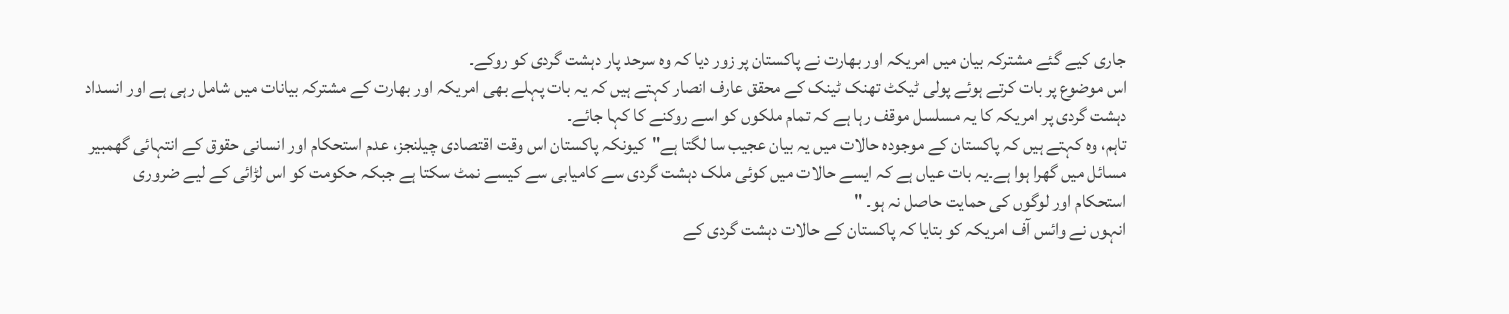جاری کیے گئے مشترکہ بیان میں امریکہ اور بھارت نے پاکستان پر زور دیا کہ وہ سرحد پار دہشت گردی کو روکے۔
اس موضوع پر بات کرتے ہوئے پولی ٹیکٹ تھنک ٹینک کے محقق عارف انصار کہتے ہیں کہ یہ بات پہلے بھی امریکہ اور بھارت کے مشترکہ بیانات میں شامل رہی ہے اور انسداد دہشت گردی پر امریکہ کا یہ مسلسل موقف رہا ہے کہ تمام ملکوں کو اسے روکنے کا کہا جائے۔
تاہم، وہ کہتے ہیں کہ پاکستان کے موجودہ حالات میں یہ بیان عجیب سا لگتا ہے"کیونکہ پاکستان اس وقت اقتصادی چیلنجز، عدم استحکام اور انسانی حقوق کے انتہائی گھمبیر مسائل میں گھرا ہوا ہے۔یہ بات عیاں ہے کہ ایسے حالات میں کوئی ملک دہشت گردی سے کامیابی سے کیسے نمٹ سکتا ہے جبکہ حکومت کو اس لڑائی کے لیے ضروری استحکام اور لوگوں کی حمایت حاصل نہ ہو۔ "
انہوں نے وائس آف امریکہ کو بتایا کہ پاکستان کے حالات دہشت گردی کے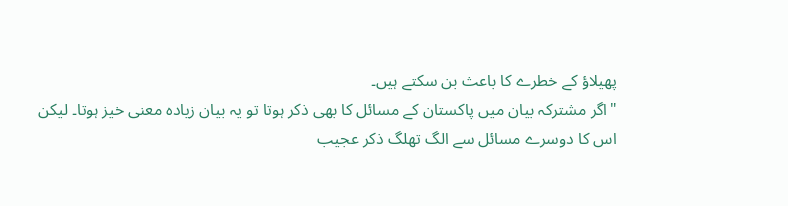پھیلاؤ کے خطرے کا باعث بن سکتے ہیں۔
"اگر مشترکہ بیان میں پاکستان کے مسائل کا بھی ذکر ہوتا تو یہ بیان زیادہ معنی خیز ہوتا۔ لیکن اس کا دوسرے مسائل سے الگ تھلگ ذکر عجیب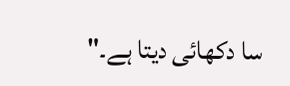سا دکھائی دیتا ہے۔"